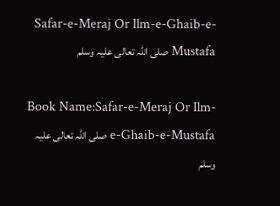Safar-e-Meraj Or Ilm-e-Ghaib-e-Mustafa صلی اللہ تعالی علیہ وسلم

Book Name:Safar-e-Meraj Or Ilm-e-Ghaib-e-Mustafa صلی اللہ تعالی علیہ وسلم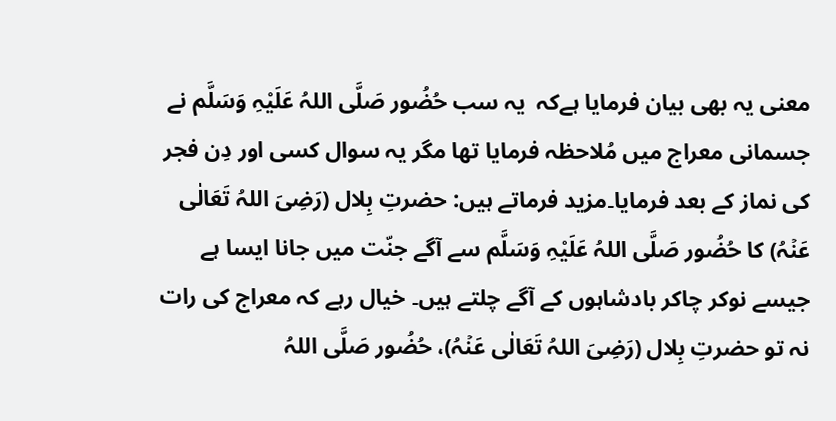معنی یہ بھی بیان فرمایا ہےکہ  یہ سب حُضُور صَلَّی اللہُ عَلَیْہِ وَسَلَّم نے جسمانی معراج میں مُلاحظہ فرمایا تھا مگر یہ سوال کسی اور دِن فجر کی نماز کے بعد فرمایا۔مزید فرماتے ہیں: حضرتِ بِلال (رَضِیَ اللہُ تَعَالٰی عَنۡہُ) کا حُضُور صَلَّی اللہُ عَلَیْہِ وَسَلَّم سے آگے جنّت میں جانا ایسا ہے جیسے نوکر چاکر بادشاہوں کے آگے چلتے ہیں۔ خیال رہے کہ معراج کی رات نہ تو حضرتِ بِلال (رَضِیَ اللہُ تَعَالٰی عَنۡہُ)، حُضُور صَلَّی اللہُ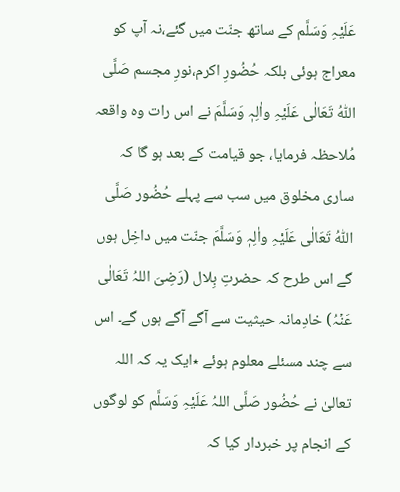عَلَیْہِ وَسَلَّم کے ساتھ جنّت میں گئے،نہ آپ کو معراج ہوئی بلکہ حُضُورِ اکرم،نورِ مجسم صَلَّی اللّٰہُ تَعَالٰی عَلَیْہِ واٰلِہٖ وَسَلَّمَ نے اس رات وہ واقعہ مُلاحظہ فرمایا، جو قیامت کے بعد ہو گا کہ ساری مخلوق میں سب سے پہلے حُضُور صَلَّی اللّٰہُ تَعَالٰی عَلَیْہِ واٰلِہٖ وَسَلَّمَ جنّت میں داخِل ہوں گے اس طرح کہ حضرتِ بِلال (رَضِیَ اللہُ تَعَالٰی عَنۡہُ) خادِمانہ حیثیت سے آگے آگے ہوں گے۔ اس سے چند مسئلے معلوم ہوئے ٭ایک یہ کہ اللہ تعالیٰ نے حُضُور صَلَّی اللہُ عَلَیْہِ وَسَلَّم کو لوگوں کے انجام پر خبردار کیا کہ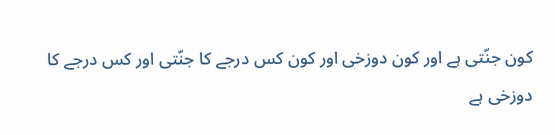کون جنّتی ہے اور کون دوزخی اور کون کس درجے کا جنّتی اور کس درجے کا دوزخی ہے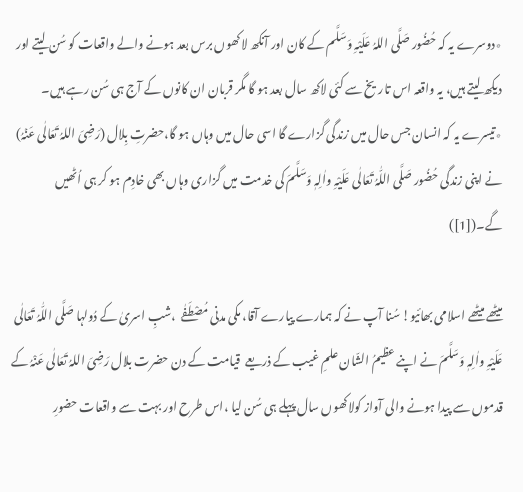٭دوسرے یہ کہ حُضُور صَلَّی اللہُ عَلَیْہِ وَسَلَّم کے کان اور آنکھ لاکھوں برس بعد ہونے والے واقعات کو سُن لیتے اور  دیکھ لیتے ہیں، یہ واقعہ اس تاریخ سے کئی لاکھ سال بعد ہو گا مگر قربان ان کانوں کے آج ہی سُن رہے ہیں۔ ٭تیسرے یہ کہ انسان جس حال میں زندگی گزارے گا اسی حال میں وہاں ہو گا،حضرتِ بِلال (رَضِیَ اللہُ تَعَالٰی عَنۡہُ) نے اپنی زندگی حُضُور صَلَّی اللّٰہُ تَعَالٰی عَلَیْہِ واٰلِہٖ وَسَلَّمَ کی خدمت میں گزاری وہاں بھی خادِم ہو کر ہی اُٹھیں گے۔([1])

میٹھے میٹھے اسلامی بھائیو! سُنا آپ نے کہ ہمارے پیارے آقا، مکی مدنی مُصْطَفٰے  ،شبِ اسریٰ کے دُولہا صَلَّی اللّٰہُ تَعَالٰی عَلَیْہِ واٰلِہٖ وَسَلَّمَ نے اپنے عظیمُ الشّان علمِ غیب کے ذریعے  قیامت کے دن حضرت بلال رَضِیَ اللہُ تَعَالٰی عَنْہُ کے قدموں سے پیدا ہونے والی آواز کولاکھوں سال پہلے ہی سُن لیا ،اس طرح اور بہت سے واقعات حضورِ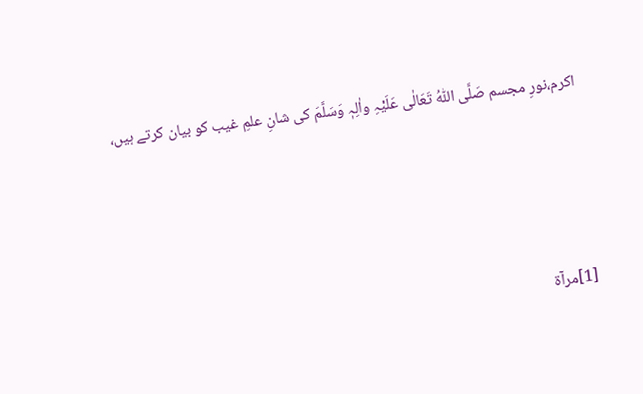اکرم،نورِ مجسم صَلَّی اللّٰہُ تَعَالٰی عَلَیْہِ واٰلِہٖ وَسَلَّمَ کی شانِ علمِ غیب کو بیان کرتے ہیں،






[1]مرآۃ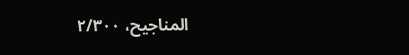المناجیح، ۲/۳۰٠